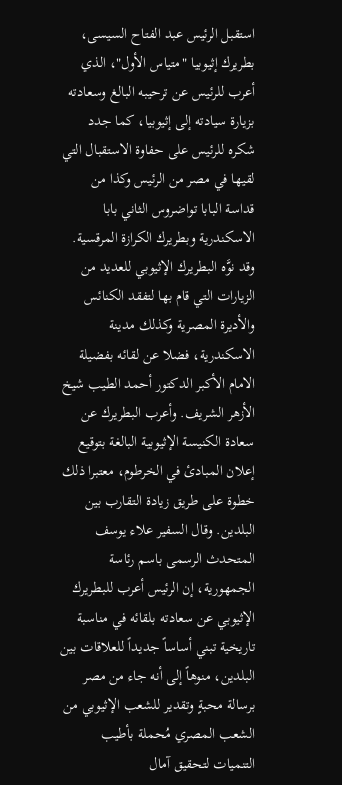استقبل الرئيس عبد الفتاح السيسى، بطريرك إثيوبيا "متياس الأول"، الذي أعرب للرئيس عن ترحيبه البالغ وسعادته بزيارة سيادته إلى إثيوبيا، كما جدد شكره للرئيس على حفاوة الاستقبال التي لقيها في مصر من الرئيس وكذا من قداسة البابا تواضروس الثاني بابا الاسكندرية وبطريرك الكرازة المرقسية. وقد نوَّه البطريرك الإثيوبي للعديد من الزيارات التي قام بها لتفقد الكنائس والأديرة المصرية وكذلك مدينة الاسكندرية، فضلا عن لقائه بفضيلة الامام الأكبر الدكتور أحمد الطيب شيخ الأزهر الشريف. وأعرب البطريرك عن سعادة الكنيسة الإثيوبية البالغة بتوقيع إعلان المبادئ في الخرطوم، معتبرا ذلك خطوة على طريق زيادة التقارب بين البلدين. وقال السفير علاء يوسف المتحدث الرسمى باسم رئاسة الجمهورية، إن الرئيس أعرب للبطريرك الإثيوبي عن سعادته بلقائه في مناسبة تاريخية تبني أساساً جديداً للعلاقات بين البلدين، منوهاً إلى أنه جاء من مصر برسالة محبةٍ وتقدير للشعب الإثيوبي من الشعب المصري مُحملة بأطيب التنميات لتحقيق آمال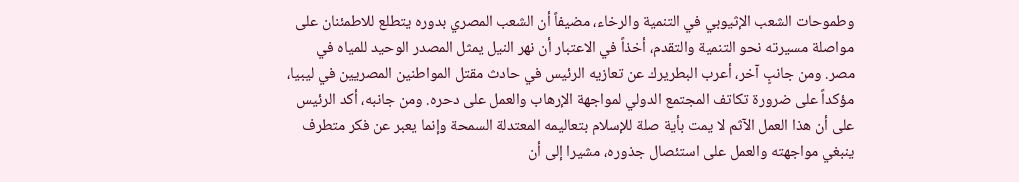وطموحات الشعب الإثيوبي في التنمية والرخاء، مضيفاً أن الشعب المصري بدوره يتطلع للاطمئنان على مواصلة مسيرته نحو التنمية والتقدم، أخذاً في الاعتبار أن نهر النيل يمثل المصدر الوحيد للمياه في مصر. ومن جانبٍ آخر، أعرب البطريرك عن تعازيه الرئيس في حادث مقتل المواطنين المصريين في ليبيا، مؤكداً على ضرورة تكاتف المجتمع الدولي لمواجهة الإرهاب والعمل على دحره. ومن جانبه، أكد الرئيس على أن هذا العمل الآثم لا يمت بأية صلة للإسلام بتعاليمه المعتدلة السمحة وإنما يعبر عن فكر متطرف ينبغي مواجهته والعمل على استئصال جذوره، مشيرا إلى أن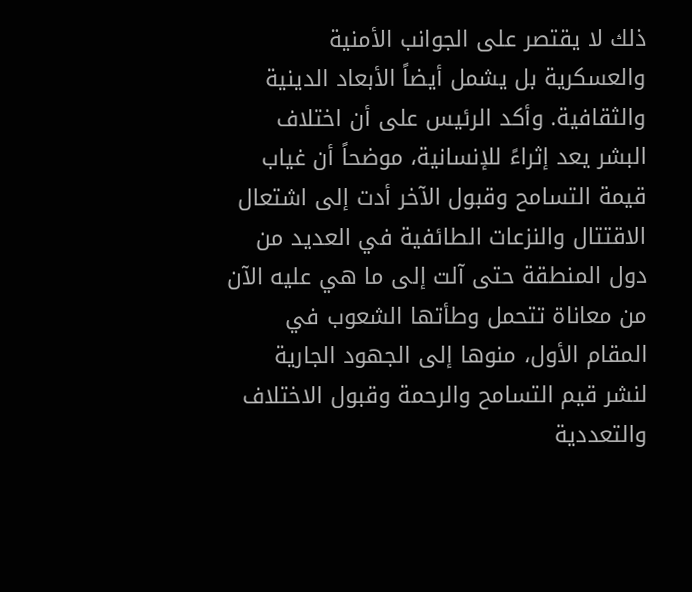ذلك لا يقتصر على الجوانب الأمنية والعسكرية بل يشمل أيضاً الأبعاد الدينية والثقافية. وأكد الرئيس على أن اختلاف البشر يعد إثراءً للإنسانية، موضحاً أن غياب قيمة التسامح وقبول الآخر أدت إلى اشتعال الاقتتال والنزعات الطائفية في العديد من دول المنطقة حتى آلت إلى ما هي عليه الآن من معاناة تتحمل وطأتها الشعوب في المقام الأول، منوها إلى الجهود الجارية لنشر قيم التسامح والرحمة وقبول الاختلاف والتعددية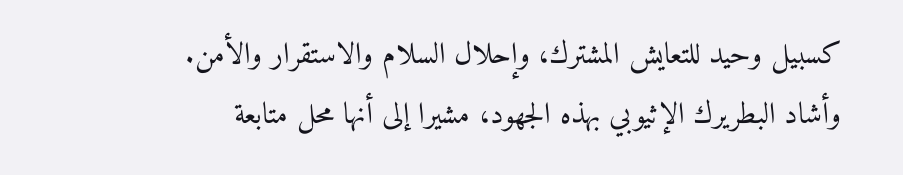كسبيل وحيد للتعايش المشترك، وإحلال السلام والاستقرار والأمن. وأشاد البطريرك الإثيوبي بهذه الجهود، مشيرا إلى أنها محل متابعة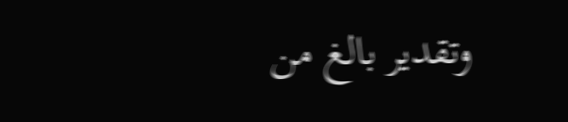وتقدير بالغ من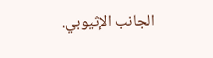الجانب الإثيوبي.